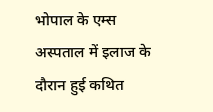भोपाल के एम्स अस्पताल में इलाज के दौरान हुई कथित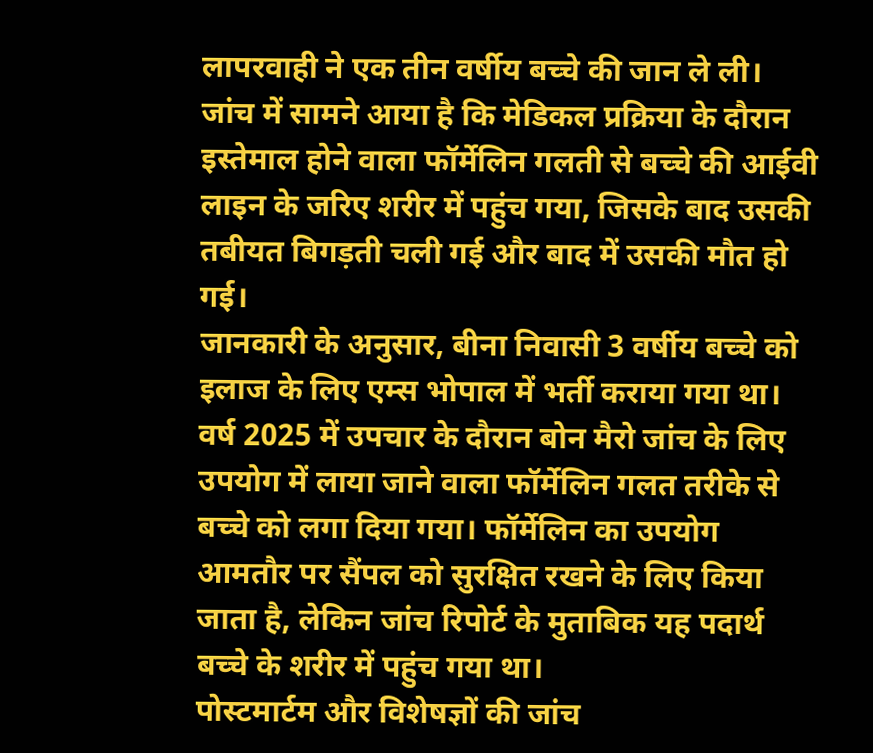लापरवाही ने एक तीन वर्षीय बच्चे की जान ले ली। जांच में सामने आया है कि मेडिकल प्रक्रिया के दौरान इस्तेमाल होने वाला फॉर्मेलिन गलती से बच्चे की आईवी लाइन के जरिए शरीर में पहुंच गया, जिसके बाद उसकी तबीयत बिगड़ती चली गई और बाद में उसकी मौत हो गई।
जानकारी के अनुसार, बीना निवासी 3 वर्षीय बच्चे को इलाज के लिए एम्स भोपाल में भर्ती कराया गया था। वर्ष 2025 में उपचार के दौरान बोन मैरो जांच के लिए उपयोग में लाया जाने वाला फॉर्मेलिन गलत तरीके से बच्चे को लगा दिया गया। फॉर्मेलिन का उपयोग आमतौर पर सैंपल को सुरक्षित रखने के लिए किया जाता है, लेकिन जांच रिपोर्ट के मुताबिक यह पदार्थ बच्चे के शरीर में पहुंच गया था।
पोस्टमार्टम और विशेषज्ञों की जांच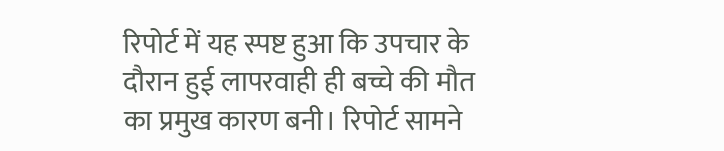रिपोर्ट में यह स्पष्ट हुआ कि उपचार के दौरान हुई लापरवाही ही बच्चे की मौत का प्रमुख कारण बनी। रिपोर्ट सामने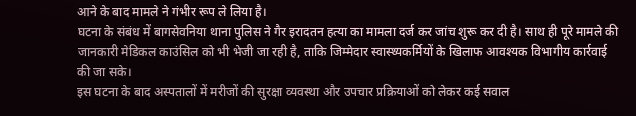आने के बाद मामले ने गंभीर रूप ले लिया है।
घटना के संबंध में बागसेवनिया थाना पुलिस ने गैर इरादतन हत्या का मामला दर्ज कर जांच शुरू कर दी है। साथ ही पूरे मामले की जानकारी मेडिकल काउंसिल को भी भेजी जा रही है, ताकि जिम्मेदार स्वास्थ्यकर्मियों के खिलाफ आवश्यक विभागीय कार्रवाई की जा सके।
इस घटना के बाद अस्पतालों में मरीजों की सुरक्षा व्यवस्था और उपचार प्रक्रियाओं को लेकर कई सवाल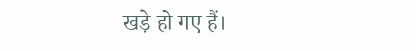खड़े हो गए हैं।